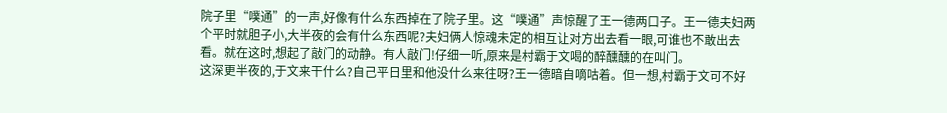院子里“噗通”的一声,好像有什么东西掉在了院子里。这“噗通”声惊醒了王一德两口子。王一德夫妇两个平时就胆子小,大半夜的会有什么东西呢?夫妇俩人惊魂未定的相互让对方出去看一眼,可谁也不敢出去看。就在这时,想起了敲门的动静。有人敲门!仔细一听,原来是村霸于文喝的醉醺醺的在叫门。
这深更半夜的,于文来干什么?自己平日里和他没什么来往呀?王一德暗自嘀咕着。但一想,村霸于文可不好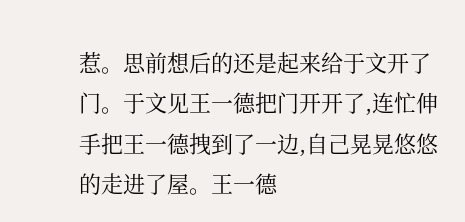惹。思前想后的还是起来给于文开了门。于文见王一德把门开开了,连忙伸手把王一德拽到了一边,自己晃晃悠悠的走进了屋。王一德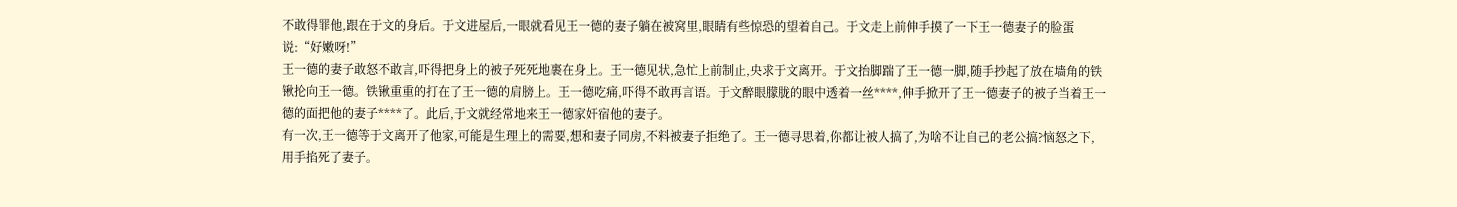不敢得罪他,跟在于文的身后。于文进屋后,一眼就看见王一德的妻子躺在被窝里,眼睛有些惊恐的望着自己。于文走上前伸手摸了一下王一德妻子的脸蛋说:“好嫩呀!”
王一德的妻子敢怒不敢言,吓得把身上的被子死死地裹在身上。王一德见状,急忙上前制止,央求于文离开。于文抬脚踹了王一德一脚,随手抄起了放在墙角的铁锹抡向王一德。铁锹重重的打在了王一德的肩膀上。王一德吃痛,吓得不敢再言语。于文醉眼朦胧的眼中透着一丝****,伸手掀开了王一德妻子的被子当着王一德的面把他的妻子****了。此后,于文就经常地来王一德家奸宿他的妻子。
有一次,王一德等于文离开了他家,可能是生理上的需要,想和妻子同房,不料被妻子拒绝了。王一德寻思着,你都让被人搞了,为啥不让自己的老公搞?恼怒之下,用手掐死了妻子。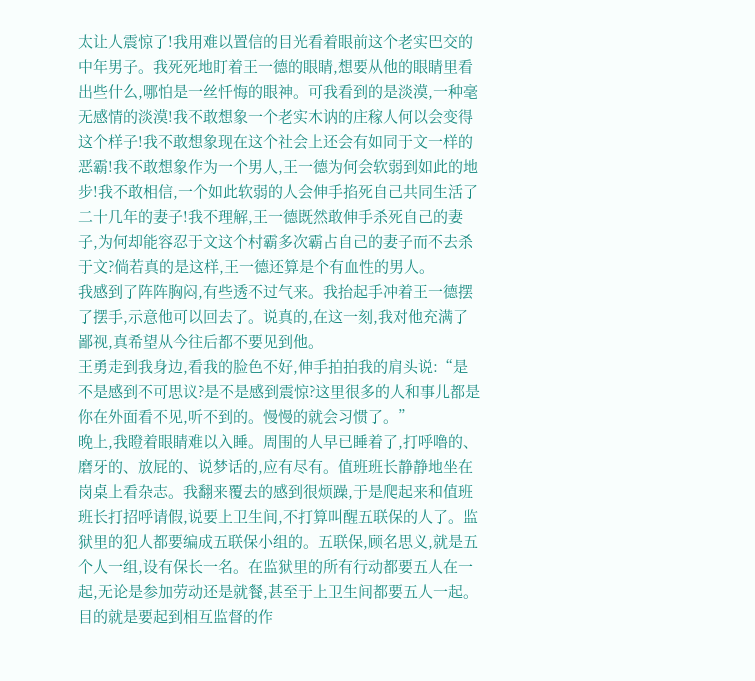太让人震惊了!我用难以置信的目光看着眼前这个老实巴交的中年男子。我死死地盯着王一德的眼睛,想要从他的眼睛里看出些什么,哪怕是一丝忏悔的眼神。可我看到的是淡漠,一种毫无感情的淡漠!我不敢想象一个老实木讷的庄稼人何以会变得这个样子!我不敢想象现在这个社会上还会有如同于文一样的恶霸!我不敢想象作为一个男人,王一德为何会软弱到如此的地步!我不敢相信,一个如此软弱的人会伸手掐死自己共同生活了二十几年的妻子!我不理解,王一德既然敢伸手杀死自己的妻子,为何却能容忍于文这个村霸多次霸占自己的妻子而不去杀于文?倘若真的是这样,王一德还算是个有血性的男人。
我感到了阵阵胸闷,有些透不过气来。我抬起手冲着王一德摆了摆手,示意他可以回去了。说真的,在这一刻,我对他充满了鄙视,真希望从今往后都不要见到他。
王勇走到我身边,看我的脸色不好,伸手拍拍我的肩头说:“是不是感到不可思议?是不是感到震惊?这里很多的人和事儿都是你在外面看不见,听不到的。慢慢的就会习惯了。”
晚上,我瞪着眼睛难以入睡。周围的人早已睡着了,打呼噜的、磨牙的、放屁的、说梦话的,应有尽有。值班班长静静地坐在岗桌上看杂志。我翻来覆去的感到很烦躁,于是爬起来和值班班长打招呼请假,说要上卫生间,不打算叫醒五联保的人了。监狱里的犯人都要编成五联保小组的。五联保,顾名思义,就是五个人一组,设有保长一名。在监狱里的所有行动都要五人在一起,无论是参加劳动还是就餐,甚至于上卫生间都要五人一起。目的就是要起到相互监督的作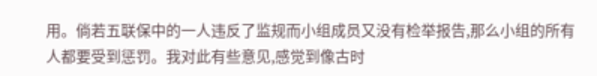用。倘若五联保中的一人违反了监规而小组成员又没有检举报告,那么小组的所有人都要受到惩罚。我对此有些意见,感觉到像古时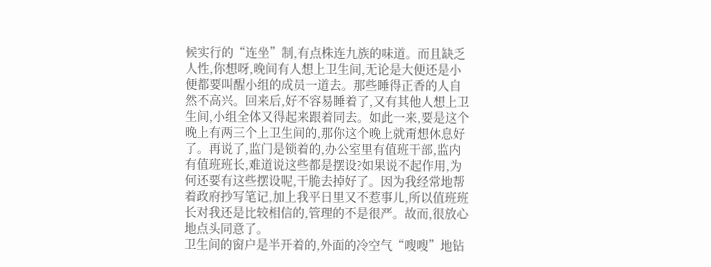候实行的“连坐”制,有点株连九族的味道。而且缺乏人性,你想呀,晚间有人想上卫生间,无论是大便还是小便都要叫醒小组的成员一道去。那些睡得正香的人自然不高兴。回来后,好不容易睡着了,又有其他人想上卫生间,小组全体又得起来跟着同去。如此一来,要是这个晚上有两三个上卫生间的,那你这个晚上就甭想休息好了。再说了,监门是锁着的,办公室里有值班干部,监内有值班班长,难道说这些都是摆设?如果说不起作用,为何还要有这些摆设呢,干脆去掉好了。因为我经常地帮着政府抄写笔记,加上我平日里又不惹事儿,所以值班班长对我还是比较相信的,管理的不是很严。故而,很放心地点头同意了。
卫生间的窗户是半开着的,外面的冷空气“嗖嗖”地钻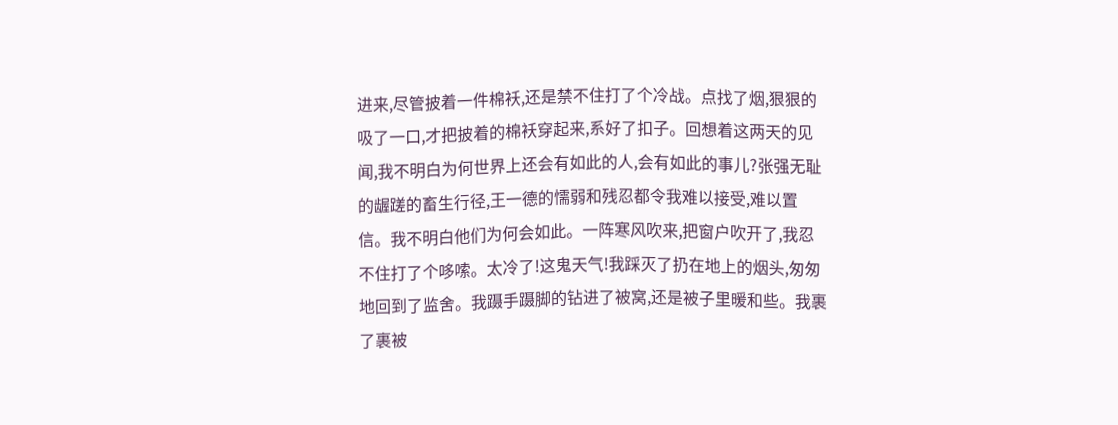进来,尽管披着一件棉袄,还是禁不住打了个冷战。点找了烟,狠狠的吸了一口,才把披着的棉袄穿起来,系好了扣子。回想着这两天的见闻,我不明白为何世界上还会有如此的人,会有如此的事儿?张强无耻的龌蹉的畜生行径,王一德的懦弱和残忍都令我难以接受,难以置信。我不明白他们为何会如此。一阵寒风吹来,把窗户吹开了,我忍不住打了个哆嗦。太冷了!这鬼天气!我踩灭了扔在地上的烟头,匆匆地回到了监舍。我蹑手蹑脚的钻进了被窝,还是被子里暖和些。我裹了裹被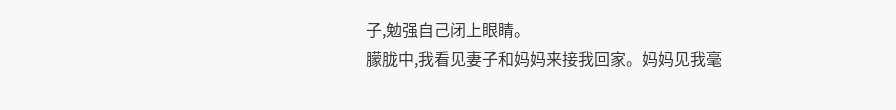子,勉强自己闭上眼睛。
朦胧中,我看见妻子和妈妈来接我回家。妈妈见我毫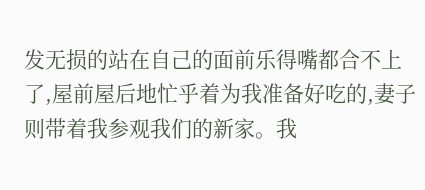发无损的站在自己的面前乐得嘴都合不上了,屋前屋后地忙乎着为我准备好吃的,妻子则带着我参观我们的新家。我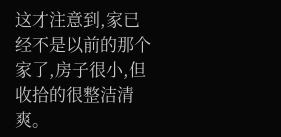这才注意到,家已经不是以前的那个家了,房子很小,但收拾的很整洁清爽。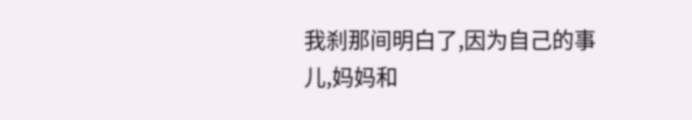我刹那间明白了,因为自己的事儿,妈妈和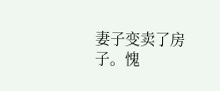妻子变卖了房子。愧